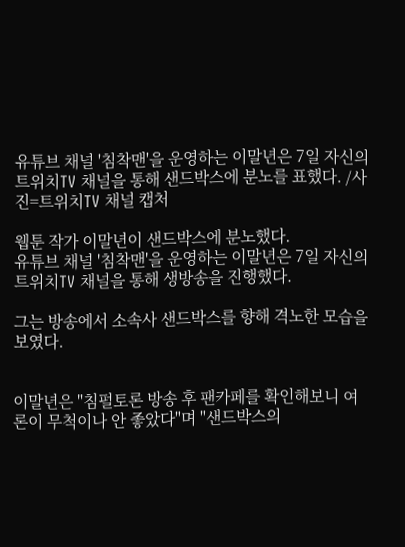유튜브 채널 '침착맨'을 운영하는 이말년은 7일 자신의 트위치TV 채널을 통해 샌드박스에 분노를 표했다. /사진=트위치TV 채널 캡처

웹툰 작가 이말년이 샌드박스에 분노했다.
유튜브 채널 '침착맨'을 운영하는 이말년은 7일 자신의 트위치TV 채널을 통해 생방송을 진행했다.

그는 방송에서 소속사 샌드박스를 향해 격노한 모습을 보였다.


이말년은 "침펄토론 방송 후 팬카페를 확인해보니 여론이 무척이나 안 좋았다"며 "샌드박스의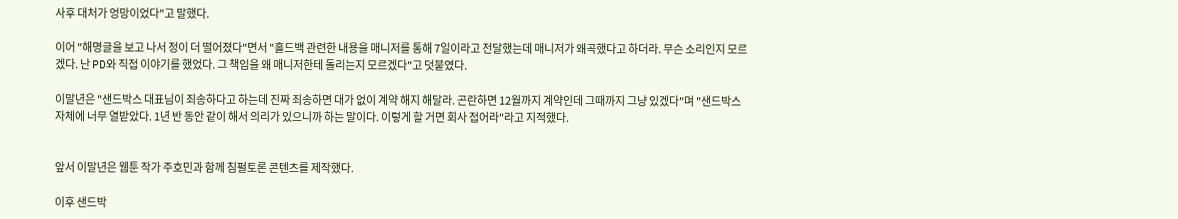사후 대처가 엉망이었다"고 말했다.

이어 "해명글을 보고 나서 정이 더 떨어졌다"면서 "홀드백 관련한 내용을 매니저를 통해 7일이라고 전달했는데 매니저가 왜곡했다고 하더라. 무슨 소리인지 모르겠다. 난 PD와 직접 이야기를 했었다. 그 책임을 왜 매니저한테 돌리는지 모르겠다"고 덧붙였다.

이말년은 "샌드박스 대표님이 죄송하다고 하는데 진짜 죄송하면 대가 없이 계약 해지 해달라. 곤란하면 12월까지 계약인데 그때까지 그냥 있겠다"며 "샌드박스 자체에 너무 열받았다. 1년 반 동안 같이 해서 의리가 있으니까 하는 말이다. 이렇게 할 거면 회사 접어라"라고 지적했다.


앞서 이말년은 웹툰 작가 주호민과 함께 침펄토론 콘텐츠를 제작했다.

이후 샌드박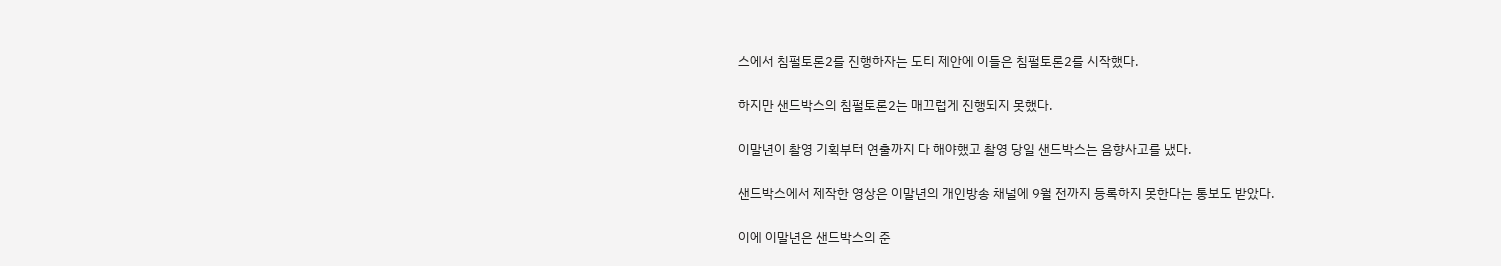스에서 침펄토론2를 진행하자는 도티 제안에 이들은 침펄토론2를 시작했다.

하지만 샌드박스의 침펄토론2는 매끄럽게 진행되지 못했다.

이말년이 촬영 기획부터 연출까지 다 해야했고 촬영 당일 샌드박스는 음향사고를 냈다.

샌드박스에서 제작한 영상은 이말년의 개인방송 채널에 9월 전까지 등록하지 못한다는 통보도 받았다.

이에 이말년은 샌드박스의 준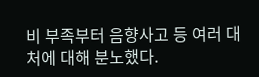비 부족부터 음향사고 등 여러 대처에 대해 분노했다.